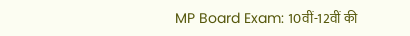MP Board Exam: 10वीं-12वीं की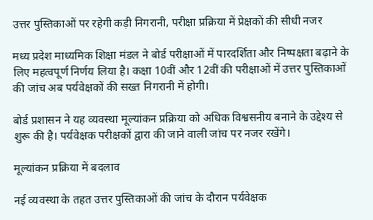उत्तर पुस्तिकाओं पर रहेगी कड़ी निगरानी, परीक्षा प्रक्रिया में प्रेक्षकों की सीधी नजर

मध्य प्रदेश माध्यमिक शिक्षा मंडल ने बोर्ड परीक्षाओं में पारदर्शिता और निष्पक्षता बढ़ाने के लिए महत्वपूर्ण निर्णय लिया है। कक्षा 10वीं और 12वीं की परीक्षाओं में उत्तर पुस्तिकाओं की जांच अब पर्यवेक्षकों की सख्त निगरानी में होगी।

बोर्ड प्रशासन ने यह व्यवस्था मूल्यांकन प्रक्रिया को अधिक विश्वसनीय बनाने के उद्देश्य से शुरू की है। पर्यवेक्षक परीक्षकों द्वारा की जाने वाली जांच पर नजर रखेंगे।

मूल्यांकन प्रक्रिया में बदलाव

नई व्यवस्था के तहत उत्तर पुस्तिकाओं की जांच के दौरान पर्यवेक्षक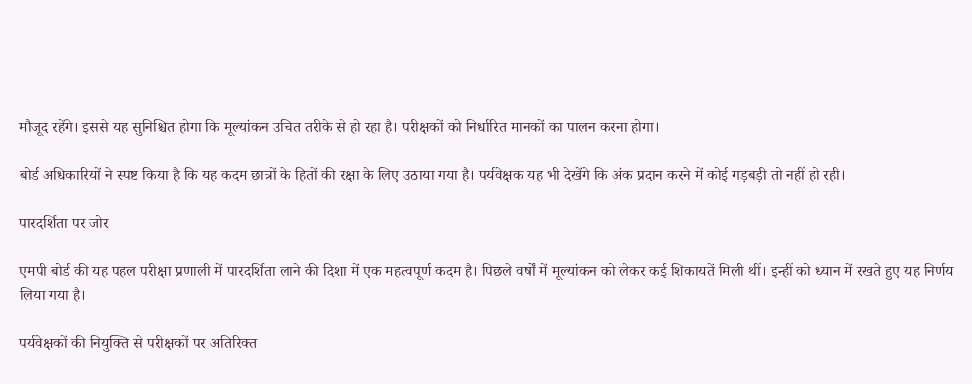मौजूद रहेंगे। इससे यह सुनिश्चित होगा कि मूल्यांकन उचित तरीके से हो रहा है। परीक्षकों को निर्धारित मानकों का पालन करना होगा।

बोर्ड अधिकारियों ने स्पष्ट किया है कि यह कदम छात्रों के हितों की रक्षा के लिए उठाया गया है। पर्यवेक्षक यह भी देखेंगे कि अंक प्रदान करने में कोई गड़बड़ी तो नहीं हो रही।

पारदर्शिता पर जोर

एमपी बोर्ड की यह पहल परीक्षा प्रणाली में पारदर्शिता लाने की दिशा में एक महत्वपूर्ण कदम है। पिछले वर्षों में मूल्यांकन को लेकर कई शिकायतें मिली थीं। इन्हीं को ध्यान में रखते हुए यह निर्णय लिया गया है।

पर्यवेक्षकों की नियुक्ति से परीक्षकों पर अतिरिक्त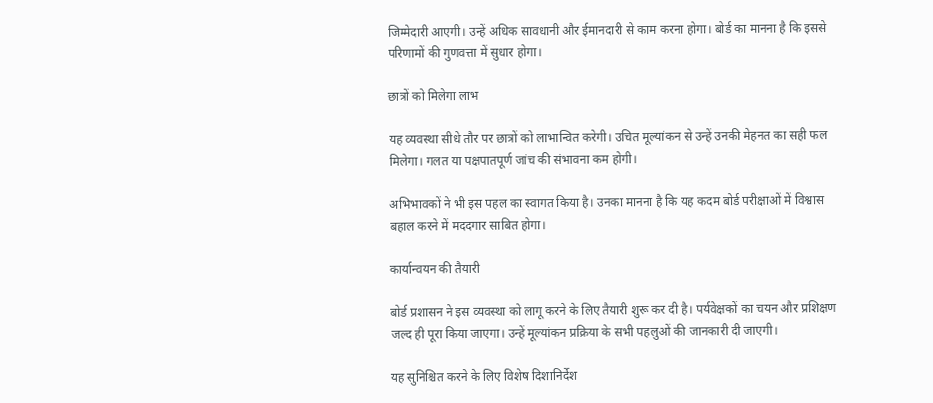जिम्मेदारी आएगी। उन्हें अधिक सावधानी और ईमानदारी से काम करना होगा। बोर्ड का मानना है कि इससे परिणामों की गुणवत्ता में सुधार होगा।

छात्रों को मिलेगा लाभ

यह व्यवस्था सीधे तौर पर छात्रों को लाभान्वित करेगी। उचित मूल्यांकन से उन्हें उनकी मेहनत का सही फल मिलेगा। गलत या पक्षपातपूर्ण जांच की संभावना कम होगी।

अभिभावकों ने भी इस पहल का स्वागत किया है। उनका मानना है कि यह कदम बोर्ड परीक्षाओं में विश्वास बहाल करने में मददगार साबित होगा।

कार्यान्वयन की तैयारी

बोर्ड प्रशासन ने इस व्यवस्था को लागू करने के लिए तैयारी शुरू कर दी है। पर्यवेक्षकों का चयन और प्रशिक्षण जल्द ही पूरा किया जाएगा। उन्हें मूल्यांकन प्रक्रिया के सभी पहलुओं की जानकारी दी जाएगी।

यह सुनिश्चित करने के लिए विशेष दिशानिर्देश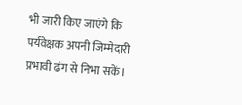भी जारी किए जाएंगे कि पर्यवेक्षक अपनी जिम्मेदारी प्रभावी ढंग से निभा सकें।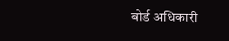बोर्ड अधिकारी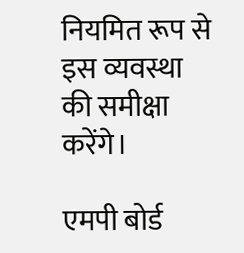नियमित रूप से इस व्यवस्था की समीक्षा करेंगे।

एमपी बोर्ड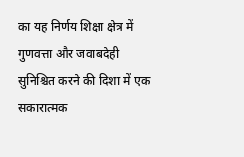का यह निर्णय शिक्षा क्षेत्र में गुणवत्ता और जवाबदेही सुनिश्चित करने की दिशा में एक सकारात्मक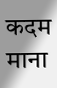कदम माना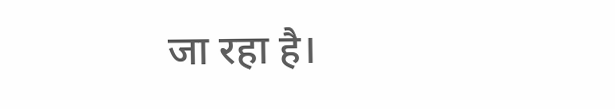जा रहा है।